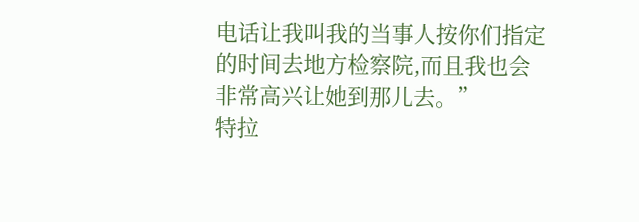电话让我叫我的当事人按你们指定的时间去地方检察院,而且我也会非常高兴让她到那儿去。”
特拉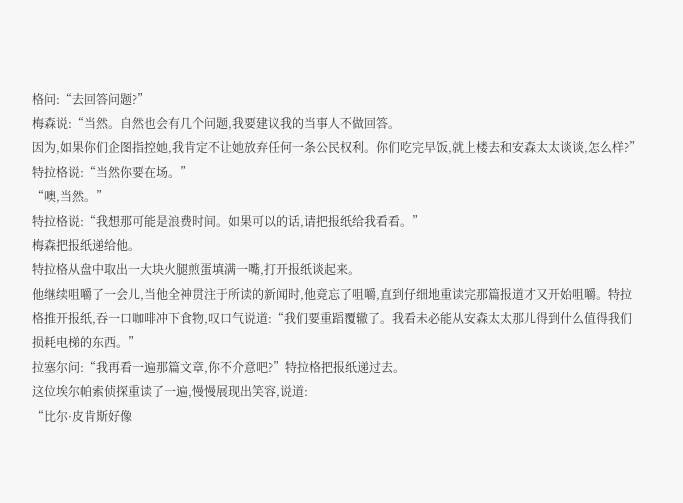格问:“去回答问题?”
梅森说:“当然。自然也会有几个问题,我要建议我的当事人不做回答。
因为,如果你们企图指控她,我肯定不让她放弃任何一条公民权利。你们吃完早饭,就上楼去和安森太太谈谈,怎么样?”
特拉格说:“当然你要在场。”
“噢,当然。”
特拉格说:“我想那可能是浪费时间。如果可以的话,请把报纸给我看看。”
梅森把报纸递给他。
特拉格从盘中取出一大块火腿煎蛋填满一嘴,打开报纸谈起来。
他继续咀嚼了一会儿,当他全神贯注于所读的新闻时,他竟忘了咀嚼,直到仔细地重读完那篇报道才又开始咀嚼。特拉格推开报纸,吞一口咖啡冲下食物,叹口气说道:“我们要重蹈覆辙了。我看未必能从安森太太那儿得到什么值得我们损耗电梯的东西。”
拉塞尔问:“我再看一遍那篇文章,你不介意吧?”特拉格把报纸递过去。
这位埃尔帕索侦探重读了一遍,慢慢展现出笑容,说道:
“比尔·皮肯斯好像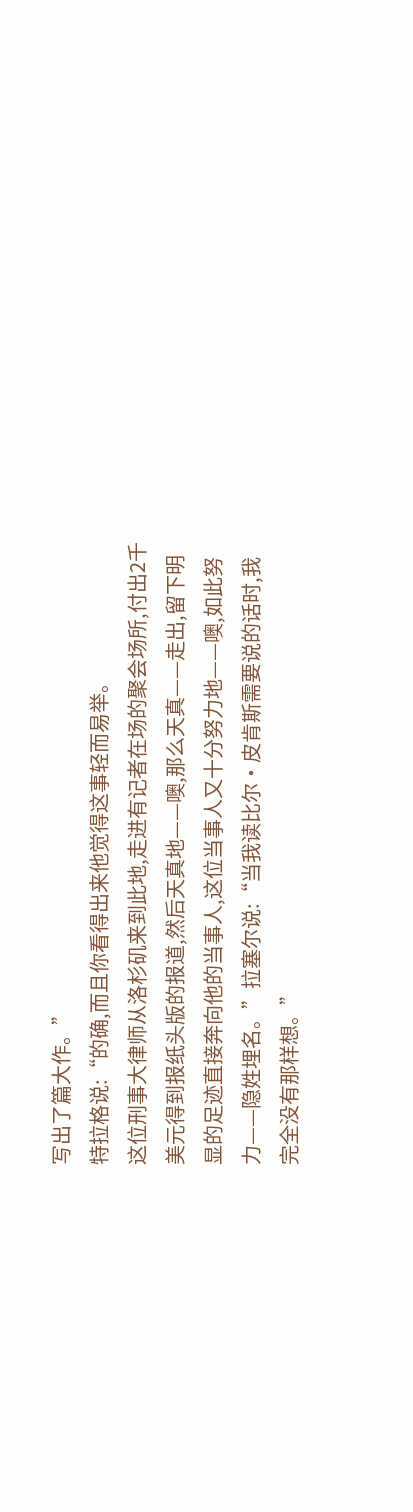写出了篇大作。”
特拉格说:“的确,而且你看得出来他觉得这事轻而易举。
这位刑事大律师从洛杉矶来到此地,走进有记者在场的聚会场所,付出2千美元得到报纸头版的报道,然后天真地——噢,那么天真——走出,留下明显的足迹直接奔向他的当事人,这位当事人又十分努力地——噢,如此努力——隐姓埋名。”拉塞尔说:“当我读比尔·皮肯斯需要说的话时,我完全没有那样想。”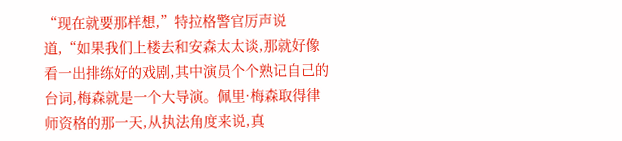“现在就要那样想,”特拉格警官厉声说道,“如果我们上楼去和安森太太谈,那就好像看一出排练好的戏剧,其中演员个个熟记自己的台词,梅森就是一个大导演。佩里·梅森取得律师资格的那一天,从执法角度来说,真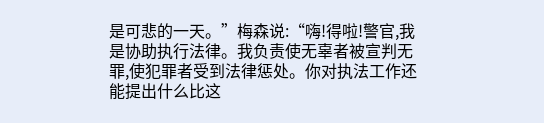是可悲的一天。”梅森说:“嗨!得啦!警官,我是协助执行法律。我负责使无辜者被宣判无罪,使犯罪者受到法律惩处。你对执法工作还能提出什么比这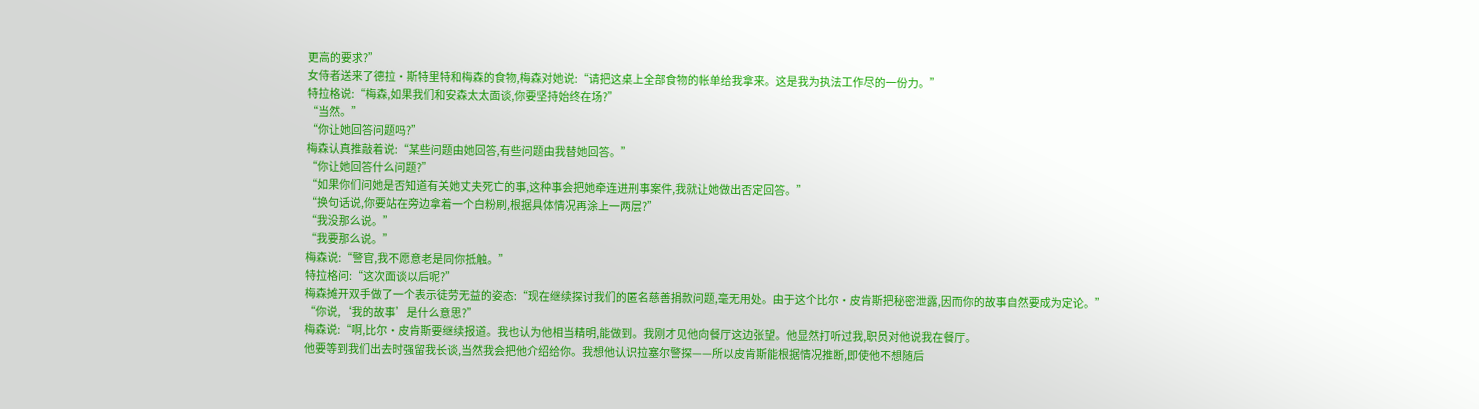更高的要求?”
女侍者送来了德拉·斯特里特和梅森的食物,梅森对她说:“请把这桌上全部食物的帐单给我拿来。这是我为执法工作尽的一份力。”
特拉格说:“梅森,如果我们和安森太太面谈,你要坚持始终在场?”
“当然。”
“你让她回答问题吗?”
梅森认真推敲着说:“某些问题由她回答,有些问题由我替她回答。”
“你让她回答什么问题?”
“如果你们问她是否知道有关她丈夫死亡的事,这种事会把她牵连进刑事案件,我就让她做出否定回答。”
“换句话说,你要站在旁边拿着一个白粉刷,根据具体情况再涂上一两层?”
“我没那么说。”
“我要那么说。”
梅森说:“警官,我不愿意老是同你抵触。”
特拉格问:“这次面谈以后呢?”
梅森摊开双手做了一个表示徒劳无益的姿态:“现在继续探讨我们的匿名慈善捐款问题,毫无用处。由于这个比尔·皮肯斯把秘密泄露,因而你的故事自然要成为定论。”
“你说,‘我的故事’是什么意思?”
梅森说:“啊,比尔·皮肯斯要继续报道。我也认为他相当精明,能做到。我刚才见他向餐厅这边张望。他显然打听过我,职员对他说我在餐厅。
他要等到我们出去时强留我长谈,当然我会把他介绍给你。我想他认识拉塞尔警探——所以皮肯斯能根据情况推断,即使他不想随后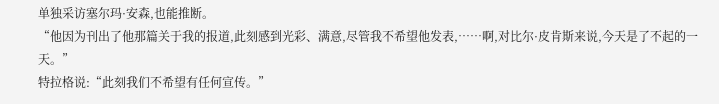单独采访塞尔玛·安森,也能推断。
“他因为刊出了他那篇关于我的报道,此刻感到光彩、满意,尽管我不希望他发表,……啊,对比尔·皮肯斯来说,今天是了不起的一天。”
特拉格说:“此刻我们不希望有任何宣传。”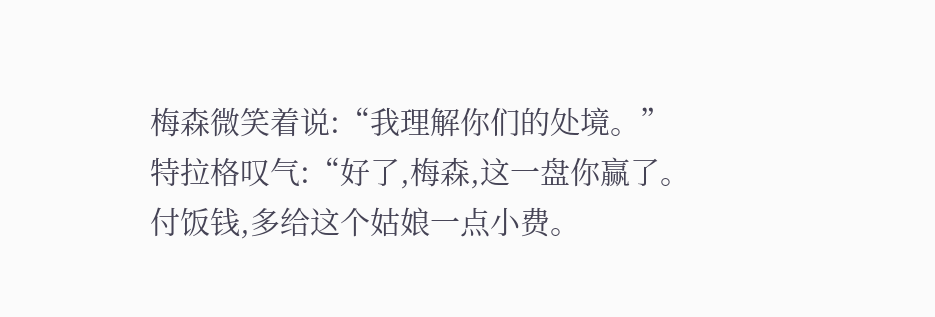梅森微笑着说:“我理解你们的处境。”
特拉格叹气:“好了,梅森,这一盘你赢了。付饭钱,多给这个姑娘一点小费。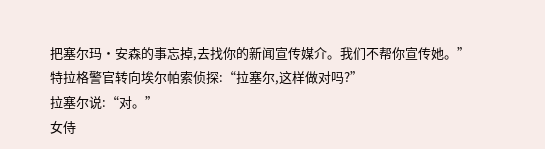把塞尔玛·安森的事忘掉,去找你的新闻宣传媒介。我们不帮你宣传她。”
特拉格警官转向埃尔帕索侦探:“拉塞尔,这样做对吗?”
拉塞尔说:“对。”
女侍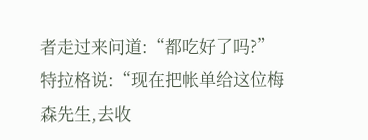者走过来问道:“都吃好了吗?”
特拉格说:“现在把帐单给这位梅森先生,去收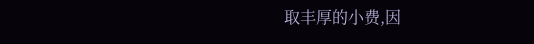取丰厚的小费,因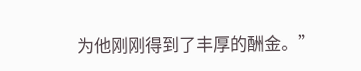为他刚刚得到了丰厚的酬金。”